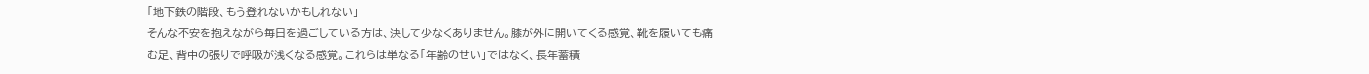「地下鉄の階段、もう登れないかもしれない」
そんな不安を抱えながら毎日を過ごしている方は、決して少なくありません。膝が外に開いてくる感覚、靴を履いても痛む足、背中の張りで呼吸が浅くなる感覚。これらは単なる「年齢のせい」ではなく、長年蓄積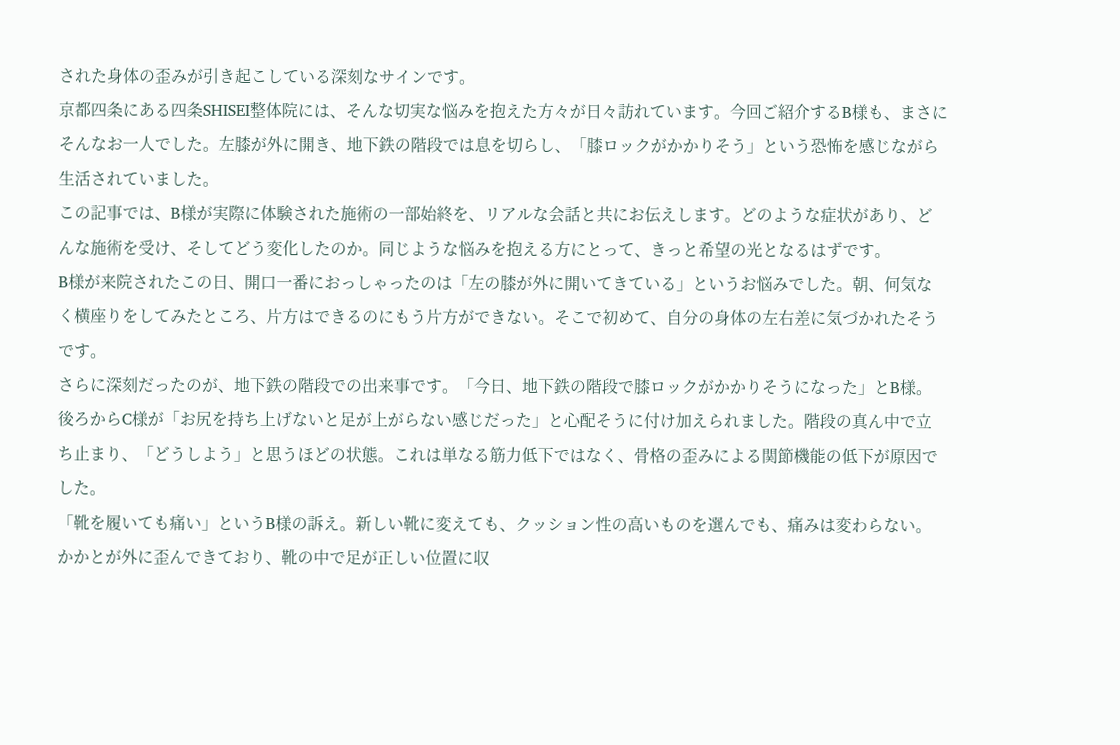された身体の歪みが引き起こしている深刻なサインです。
京都四条にある四条SHISEI整体院には、そんな切実な悩みを抱えた方々が日々訪れています。今回ご紹介するB様も、まさにそんなお一人でした。左膝が外に開き、地下鉄の階段では息を切らし、「膝ロックがかかりそう」という恐怖を感じながら生活されていました。
この記事では、B様が実際に体験された施術の一部始終を、リアルな会話と共にお伝えします。どのような症状があり、どんな施術を受け、そしてどう変化したのか。同じような悩みを抱える方にとって、きっと希望の光となるはずです。
B様が来院されたこの日、開口一番におっしゃったのは「左の膝が外に開いてきている」というお悩みでした。朝、何気なく横座りをしてみたところ、片方はできるのにもう片方ができない。そこで初めて、自分の身体の左右差に気づかれたそうです。
さらに深刻だったのが、地下鉄の階段での出来事です。「今日、地下鉄の階段で膝ロックがかかりそうになった」とB様。後ろからC様が「お尻を持ち上げないと足が上がらない感じだった」と心配そうに付け加えられました。階段の真ん中で立ち止まり、「どうしよう」と思うほどの状態。これは単なる筋力低下ではなく、骨格の歪みによる関節機能の低下が原因でした。
「靴を履いても痛い」というB様の訴え。新しい靴に変えても、クッション性の高いものを選んでも、痛みは変わらない。かかとが外に歪んできており、靴の中で足が正しい位置に収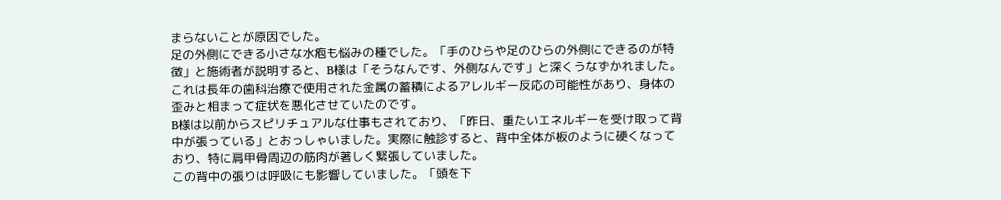まらないことが原因でした。
足の外側にできる小さな水疱も悩みの種でした。「手のひらや足のひらの外側にできるのが特徴」と施術者が説明すると、B様は「そうなんです、外側なんです」と深くうなずかれました。これは長年の歯科治療で使用された金属の蓄積によるアレルギー反応の可能性があり、身体の歪みと相まって症状を悪化させていたのです。
B様は以前からスピリチュアルな仕事もされており、「昨日、重たいエネルギーを受け取って背中が張っている」とおっしゃいました。実際に触診すると、背中全体が板のように硬くなっており、特に肩甲骨周辺の筋肉が著しく緊張していました。
この背中の張りは呼吸にも影響していました。「頭を下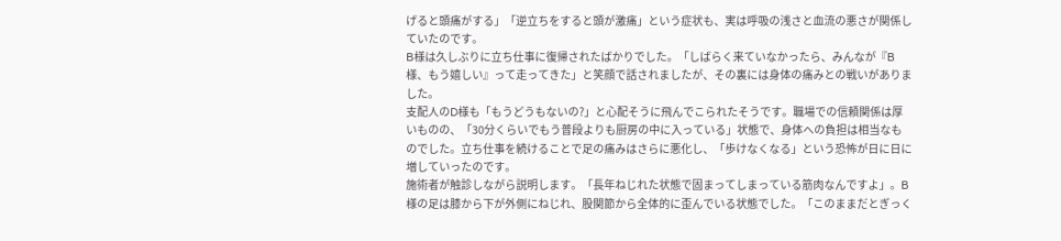げると頭痛がする」「逆立ちをすると頭が激痛」という症状も、実は呼吸の浅さと血流の悪さが関係していたのです。
B様は久しぶりに立ち仕事に復帰されたばかりでした。「しばらく来ていなかったら、みんなが『B様、もう嬉しい』って走ってきた」と笑顔で話されましたが、その裏には身体の痛みとの戦いがありました。
支配人のD様も「もうどうもないの?」と心配そうに飛んでこられたそうです。職場での信頼関係は厚いものの、「30分くらいでもう普段よりも厨房の中に入っている」状態で、身体への負担は相当なものでした。立ち仕事を続けることで足の痛みはさらに悪化し、「歩けなくなる」という恐怖が日に日に増していったのです。
施術者が触診しながら説明します。「長年ねじれた状態で固まってしまっている筋肉なんですよ」。B様の足は膝から下が外側にねじれ、股関節から全体的に歪んでいる状態でした。「このままだとぎっく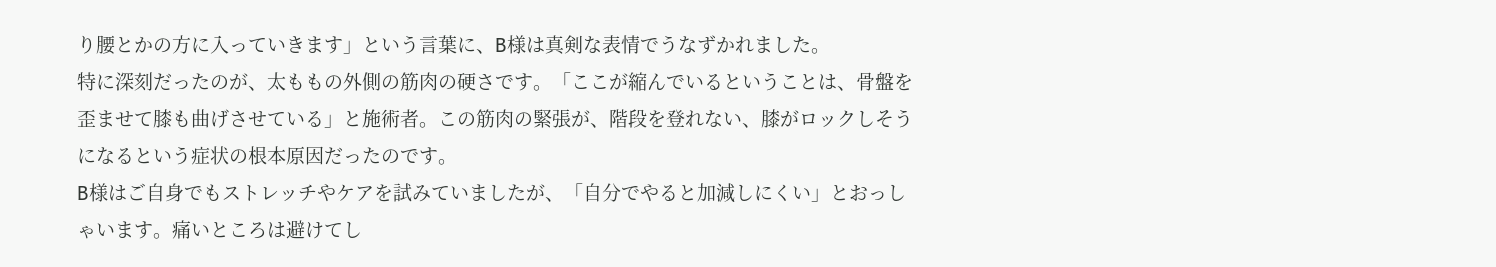り腰とかの方に入っていきます」という言葉に、B様は真剣な表情でうなずかれました。
特に深刻だったのが、太ももの外側の筋肉の硬さです。「ここが縮んでいるということは、骨盤を歪ませて膝も曲げさせている」と施術者。この筋肉の緊張が、階段を登れない、膝がロックしそうになるという症状の根本原因だったのです。
B様はご自身でもストレッチやケアを試みていましたが、「自分でやると加減しにくい」とおっしゃいます。痛いところは避けてし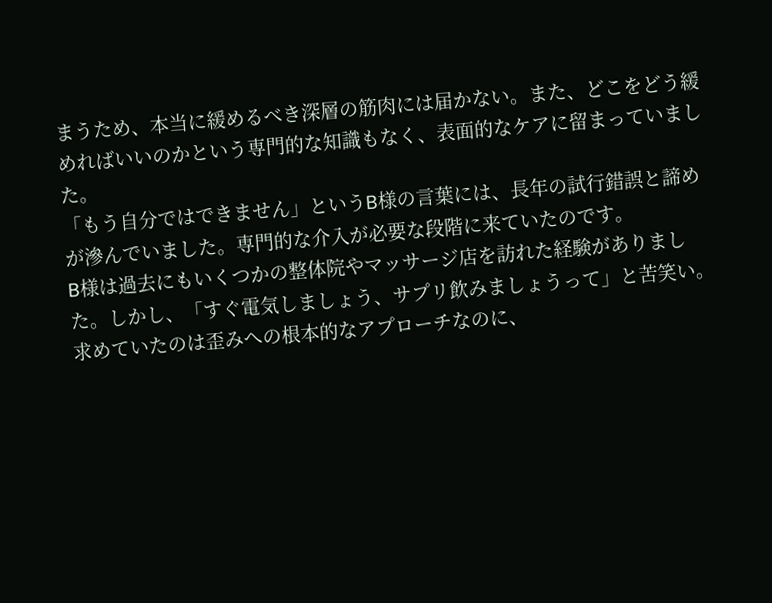まうため、本当に緩めるべき深層の筋肉には届かない。また、どこをどう緩めればいいのかという専門的な知識もなく、表面的なケアに留まっていました。
「もう自分ではできません」というB様の言葉には、長年の試行錯誤と諦めが滲んでいました。専門的な介入が必要な段階に来ていたのです。
B様は過去にもいくつかの整体院やマッサージ店を訪れた経験がありました。しかし、「すぐ電気しましょう、サプリ飲みましょうって」と苦笑い。求めていたのは歪みへの根本的なアプローチなのに、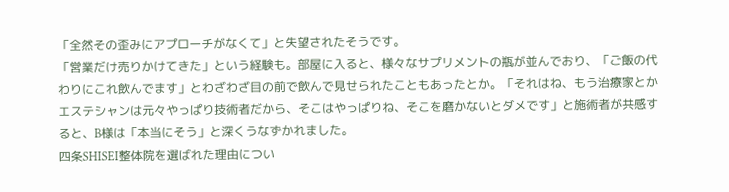「全然その歪みにアプローチがなくて」と失望されたそうです。
「営業だけ売りかけてきた」という経験も。部屋に入ると、様々なサプリメントの瓶が並んでおり、「ご飯の代わりにこれ飲んでます」とわざわざ目の前で飲んで見せられたこともあったとか。「それはね、もう治療家とかエステシャンは元々やっぱり技術者だから、そこはやっぱりね、そこを磨かないとダメです」と施術者が共感すると、B様は「本当にそう」と深くうなずかれました。
四条SHISEI整体院を選ばれた理由につい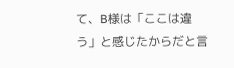て、B様は「ここは違う」と感じたからだと言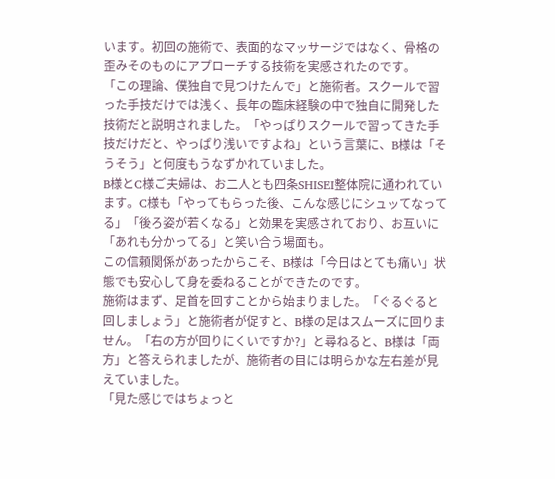います。初回の施術で、表面的なマッサージではなく、骨格の歪みそのものにアプローチする技術を実感されたのです。
「この理論、僕独自で見つけたんで」と施術者。スクールで習った手技だけでは浅く、長年の臨床経験の中で独自に開発した技術だと説明されました。「やっぱりスクールで習ってきた手技だけだと、やっぱり浅いですよね」という言葉に、B様は「そうそう」と何度もうなずかれていました。
B様とC様ご夫婦は、お二人とも四条SHISEI整体院に通われています。C様も「やってもらった後、こんな感じにシュッてなってる」「後ろ姿が若くなる」と効果を実感されており、お互いに「あれも分かってる」と笑い合う場面も。
この信頼関係があったからこそ、B様は「今日はとても痛い」状態でも安心して身を委ねることができたのです。
施術はまず、足首を回すことから始まりました。「ぐるぐると回しましょう」と施術者が促すと、B様の足はスムーズに回りません。「右の方が回りにくいですか?」と尋ねると、B様は「両方」と答えられましたが、施術者の目には明らかな左右差が見えていました。
「見た感じではちょっと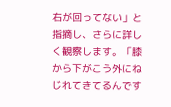右が回ってない」と指摘し、さらに詳しく観察します。「膝から下がこう外にねじれてきてるんです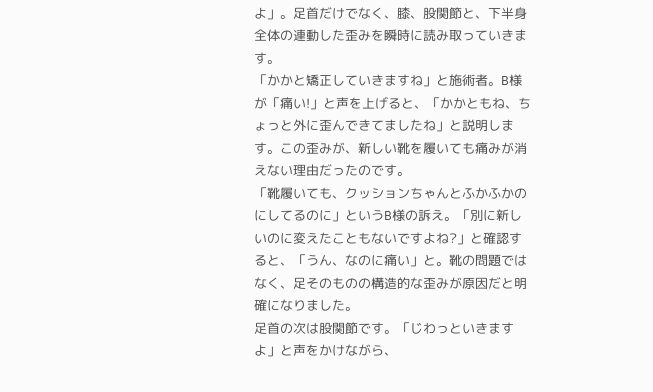よ」。足首だけでなく、膝、股関節と、下半身全体の連動した歪みを瞬時に読み取っていきます。
「かかと矯正していきますね」と施術者。B様が「痛い!」と声を上げると、「かかともね、ちょっと外に歪んできてましたね」と説明します。この歪みが、新しい靴を履いても痛みが消えない理由だったのです。
「靴履いても、クッションちゃんとふかふかのにしてるのに」というB様の訴え。「別に新しいのに変えたこともないですよね?」と確認すると、「うん、なのに痛い」と。靴の問題ではなく、足そのものの構造的な歪みが原因だと明確になりました。
足首の次は股関節です。「じわっといきますよ」と声をかけながら、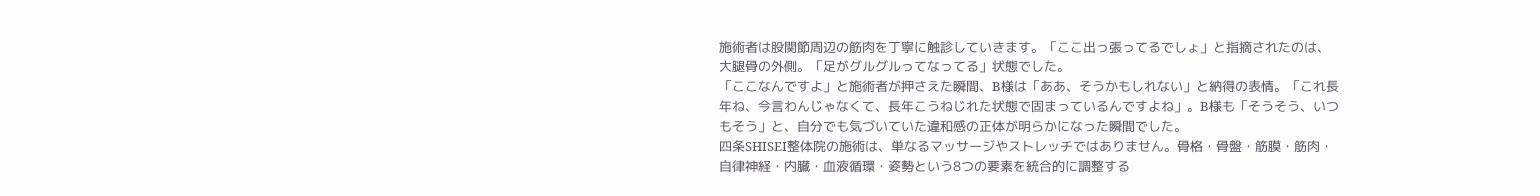施術者は股関節周辺の筋肉を丁寧に触診していきます。「ここ出っ張ってるでしょ」と指摘されたのは、大腿骨の外側。「足がグルグルってなってる」状態でした。
「ここなんですよ」と施術者が押さえた瞬間、B様は「ああ、そうかもしれない」と納得の表情。「これ長年ね、今言わんじゃなくて、長年こうねじれた状態で固まっているんですよね」。B様も「そうそう、いつもそう」と、自分でも気づいていた違和感の正体が明らかになった瞬間でした。
四条SHISEI整体院の施術は、単なるマッサージやストレッチではありません。骨格・骨盤・筋膜・筋肉・自律神経・内臓・血液循環・姿勢という8つの要素を統合的に調整する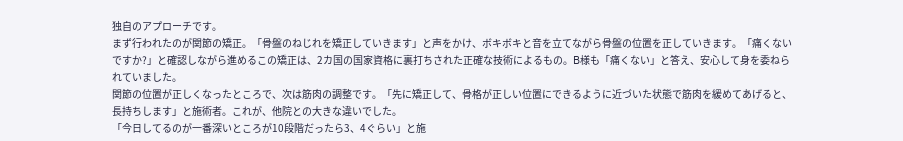独自のアプローチです。
まず行われたのが関節の矯正。「骨盤のねじれを矯正していきます」と声をかけ、ボキボキと音を立てながら骨盤の位置を正していきます。「痛くないですか?」と確認しながら進めるこの矯正は、2カ国の国家資格に裏打ちされた正確な技術によるもの。B様も「痛くない」と答え、安心して身を委ねられていました。
関節の位置が正しくなったところで、次は筋肉の調整です。「先に矯正して、骨格が正しい位置にできるように近づいた状態で筋肉を緩めてあげると、長持ちします」と施術者。これが、他院との大きな違いでした。
「今日してるのが一番深いところが10段階だったら3、4ぐらい」と施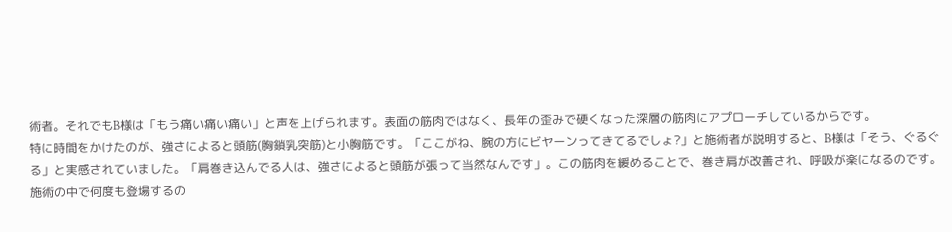術者。それでもB様は「もう痛い痛い痛い」と声を上げられます。表面の筋肉ではなく、長年の歪みで硬くなった深層の筋肉にアプローチしているからです。
特に時間をかけたのが、強さによると頭筋(胸鎖乳突筋)と小胸筋です。「ここがね、腕の方にビヤーンってきてるでしょ?」と施術者が説明すると、B様は「そう、ぐるぐる」と実感されていました。「肩巻き込んでる人は、強さによると頭筋が張って当然なんです」。この筋肉を緩めることで、巻き肩が改善され、呼吸が楽になるのです。
施術の中で何度も登場するの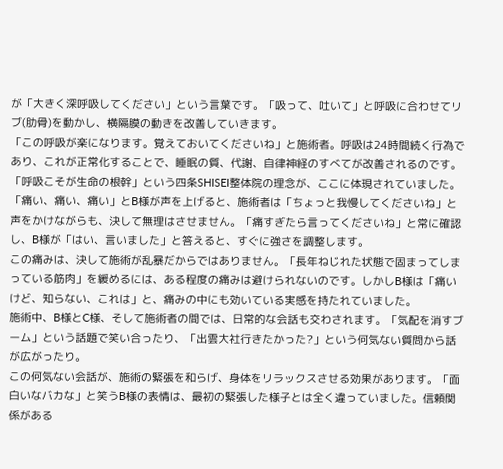が「大きく深呼吸してください」という言葉です。「吸って、吐いて」と呼吸に合わせてリブ(肋骨)を動かし、横隔膜の動きを改善していきます。
「この呼吸が楽になります。覚えておいてくださいね」と施術者。呼吸は24時間続く行為であり、これが正常化することで、睡眠の質、代謝、自律神経のすべてが改善されるのです。「呼吸こそが生命の根幹」という四条SHISEI整体院の理念が、ここに体現されていました。
「痛い、痛い、痛い」とB様が声を上げると、施術者は「ちょっと我慢してくださいね」と声をかけながらも、決して無理はさせません。「痛すぎたら言ってくださいね」と常に確認し、B様が「はい、言いました」と答えると、すぐに強さを調整します。
この痛みは、決して施術が乱暴だからではありません。「長年ねじれた状態で固まってしまっている筋肉」を緩めるには、ある程度の痛みは避けられないのです。しかしB様は「痛いけど、知らない、これは」と、痛みの中にも効いている実感を持たれていました。
施術中、B様とC様、そして施術者の間では、日常的な会話も交わされます。「気配を消すブーム」という話題で笑い合ったり、「出雲大社行きたかった?」という何気ない質問から話が広がったり。
この何気ない会話が、施術の緊張を和らげ、身体をリラックスさせる効果があります。「面白いなバカな」と笑うB様の表情は、最初の緊張した様子とは全く違っていました。信頼関係がある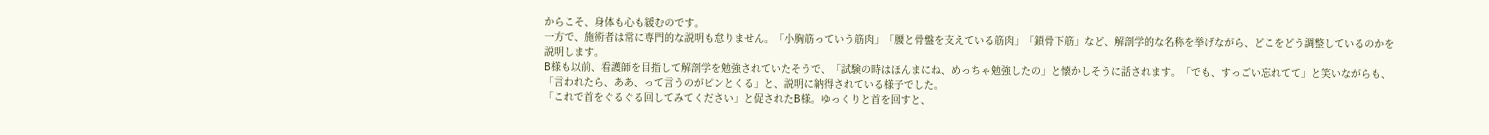からこそ、身体も心も緩むのです。
一方で、施術者は常に専門的な説明も怠りません。「小胸筋っていう筋肉」「腰と骨盤を支えている筋肉」「鎖骨下筋」など、解剖学的な名称を挙げながら、どこをどう調整しているのかを説明します。
B様も以前、看護師を目指して解剖学を勉強されていたそうで、「試験の時はほんまにね、めっちゃ勉強したの」と懐かしそうに話されます。「でも、すっごい忘れてて」と笑いながらも、「言われたら、ああ、って言うのがピンとくる」と、説明に納得されている様子でした。
「これで首をぐるぐる回してみてください」と促されたB様。ゆっくりと首を回すと、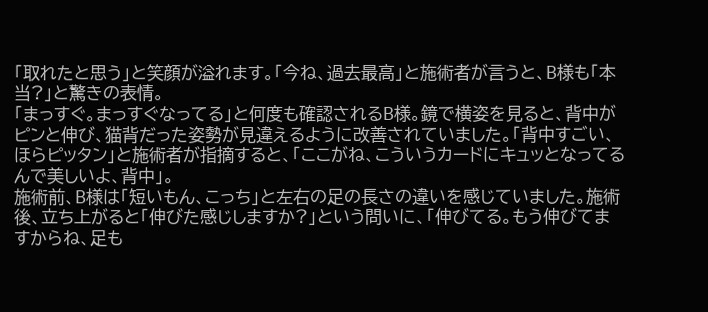「取れたと思う」と笑顔が溢れます。「今ね、過去最高」と施術者が言うと、B様も「本当?」と驚きの表情。
「まっすぐ。まっすぐなってる」と何度も確認されるB様。鏡で横姿を見ると、背中がピンと伸び、猫背だった姿勢が見違えるように改善されていました。「背中すごい、ほらピッタン」と施術者が指摘すると、「ここがね、こういうカードにキュッとなってるんで美しいよ、背中」。
施術前、B様は「短いもん、こっち」と左右の足の長さの違いを感じていました。施術後、立ち上がると「伸びた感じしますか?」という問いに、「伸びてる。もう伸びてますからね、足も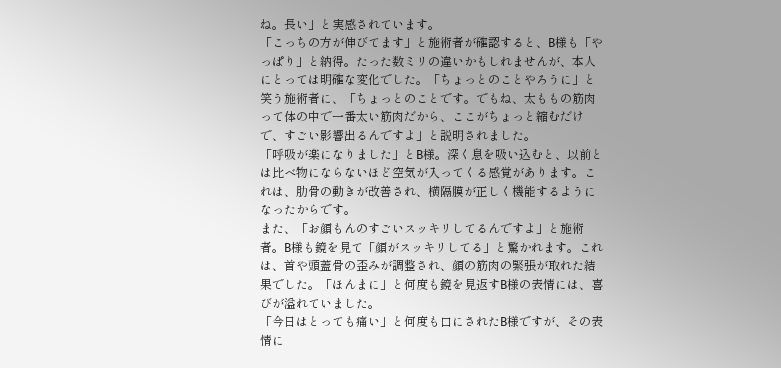ね。長い」と実感されています。
「こっちの方が伸びてます」と施術者が確認すると、B様も「やっぱり」と納得。たった数ミリの違いかもしれませんが、本人にとっては明確な変化でした。「ちょっとのことやろうに」と笑う施術者に、「ちょっとのことです。でもね、太ももの筋肉って体の中で一番太い筋肉だから、ここがちょっと縮むだけで、すごい影響出るんですよ」と説明されました。
「呼吸が楽になりました」とB様。深く息を吸い込むと、以前とは比べ物にならないほど空気が入ってくる感覚があります。これは、肋骨の動きが改善され、横隔膜が正しく機能するようになったからです。
また、「お顔もんのすごいスッキリしてるんですよ」と施術者。B様も鏡を見て「顔がスッキリしてる」と驚かれます。これは、首や頭蓋骨の歪みが調整され、顔の筋肉の緊張が取れた結果でした。「ほんまに」と何度も鏡を見返すB様の表情には、喜びが溢れていました。
「今日はとっても痛い」と何度も口にされたB様ですが、その表情に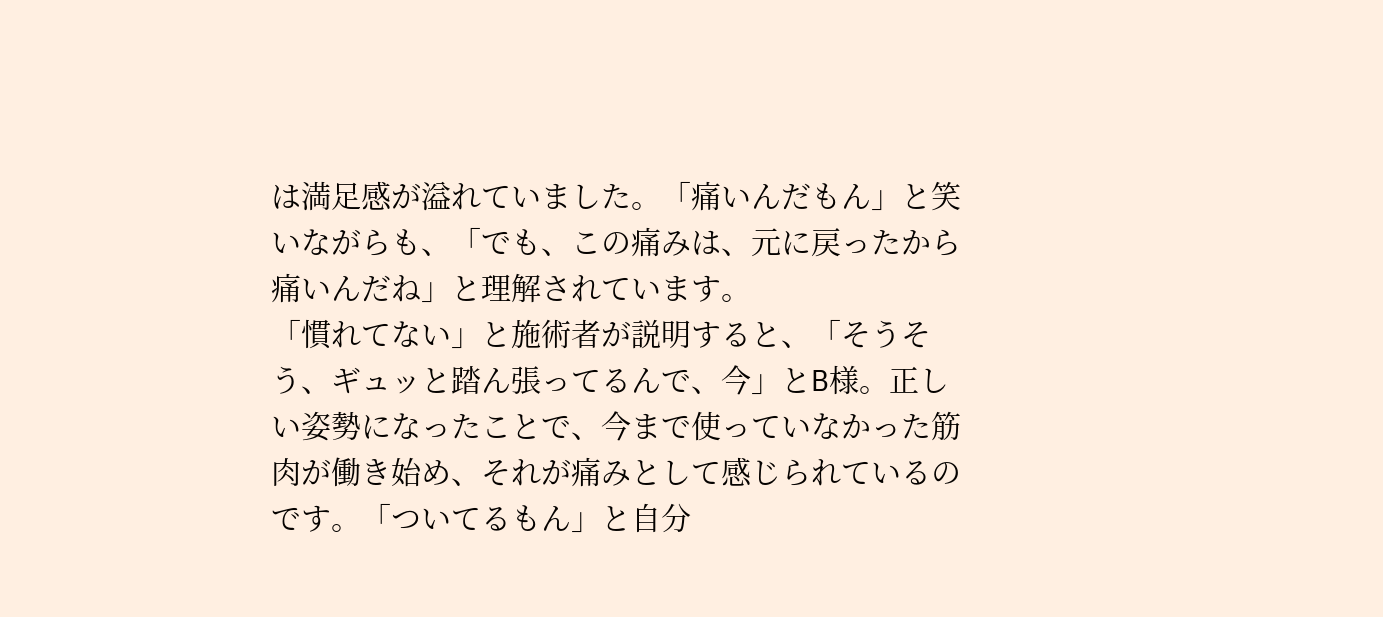は満足感が溢れていました。「痛いんだもん」と笑いながらも、「でも、この痛みは、元に戻ったから痛いんだね」と理解されています。
「慣れてない」と施術者が説明すると、「そうそう、ギュッと踏ん張ってるんで、今」とB様。正しい姿勢になったことで、今まで使っていなかった筋肉が働き始め、それが痛みとして感じられているのです。「ついてるもん」と自分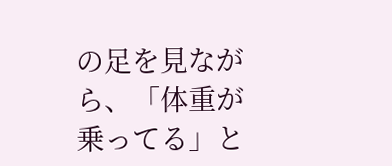の足を見ながら、「体重が乗ってる」と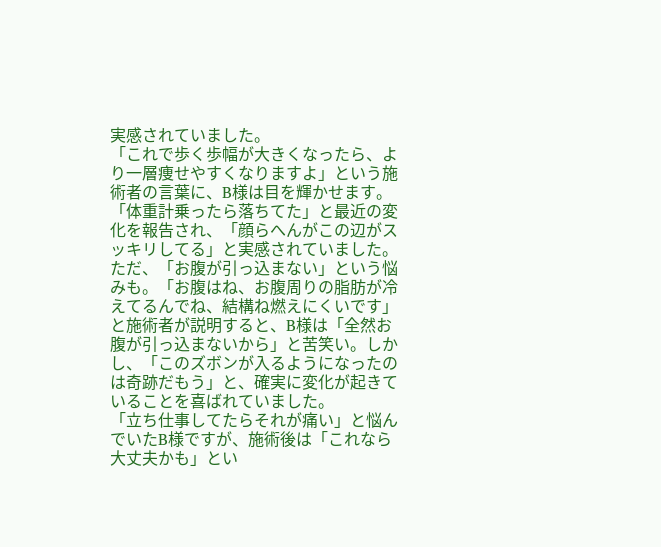実感されていました。
「これで歩く歩幅が大きくなったら、より一層痩せやすくなりますよ」という施術者の言葉に、B様は目を輝かせます。「体重計乗ったら落ちてた」と最近の変化を報告され、「顔らへんがこの辺がスッキリしてる」と実感されていました。
ただ、「お腹が引っ込まない」という悩みも。「お腹はね、お腹周りの脂肪が冷えてるんでね、結構ね燃えにくいです」と施術者が説明すると、B様は「全然お腹が引っ込まないから」と苦笑い。しかし、「このズボンが入るようになったのは奇跡だもう」と、確実に変化が起きていることを喜ばれていました。
「立ち仕事してたらそれが痛い」と悩んでいたB様ですが、施術後は「これなら大丈夫かも」とい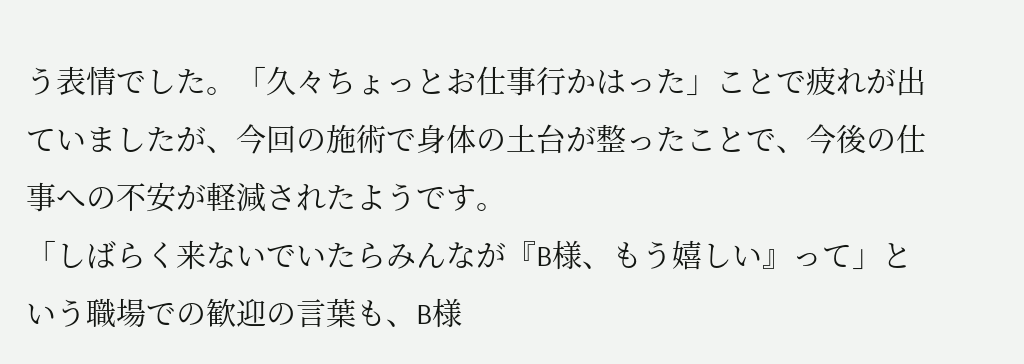う表情でした。「久々ちょっとお仕事行かはった」ことで疲れが出ていましたが、今回の施術で身体の土台が整ったことで、今後の仕事への不安が軽減されたようです。
「しばらく来ないでいたらみんなが『B様、もう嬉しい』って」という職場での歓迎の言葉も、B様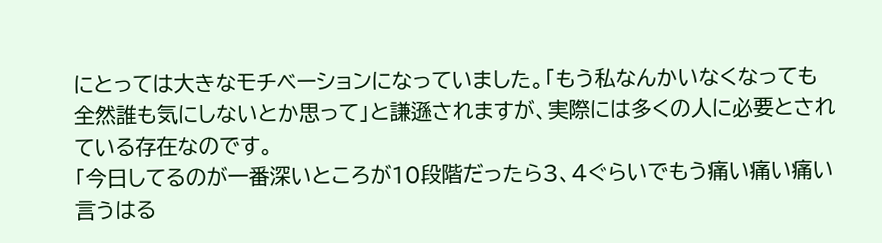にとっては大きなモチベーションになっていました。「もう私なんかいなくなっても全然誰も気にしないとか思って」と謙遜されますが、実際には多くの人に必要とされている存在なのです。
「今日してるのが一番深いところが10段階だったら3、4ぐらいでもう痛い痛い痛い言うはる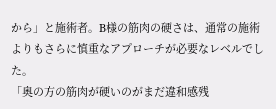から」と施術者。B様の筋肉の硬さは、通常の施術よりもさらに慎重なアプローチが必要なレベルでした。
「奥の方の筋肉が硬いのがまだ違和感残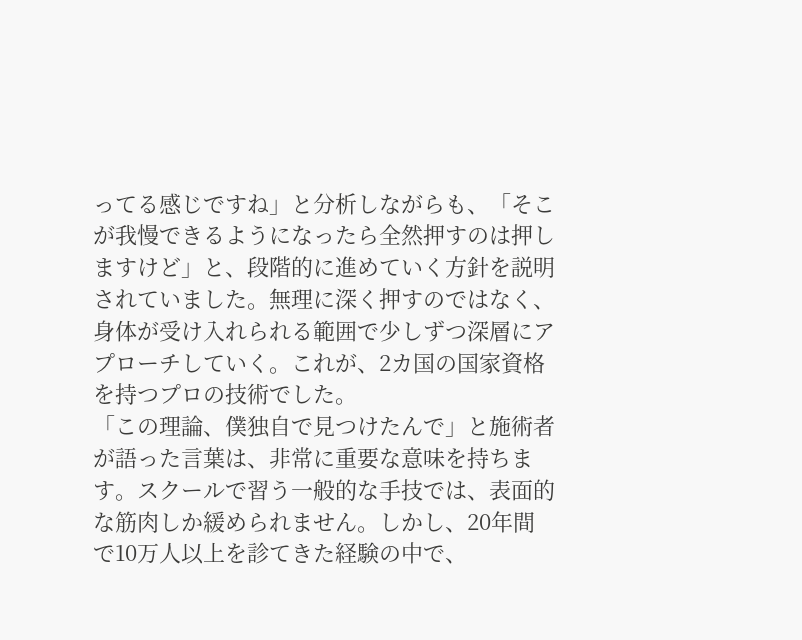ってる感じですね」と分析しながらも、「そこが我慢できるようになったら全然押すのは押しますけど」と、段階的に進めていく方針を説明されていました。無理に深く押すのではなく、身体が受け入れられる範囲で少しずつ深層にアプローチしていく。これが、2カ国の国家資格を持つプロの技術でした。
「この理論、僕独自で見つけたんで」と施術者が語った言葉は、非常に重要な意味を持ちます。スクールで習う一般的な手技では、表面的な筋肉しか緩められません。しかし、20年間で10万人以上を診てきた経験の中で、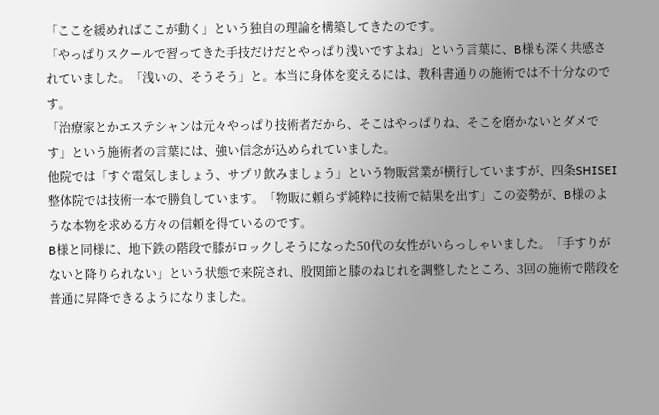「ここを緩めればここが動く」という独自の理論を構築してきたのです。
「やっぱりスクールで習ってきた手技だけだとやっぱり浅いですよね」という言葉に、B様も深く共感されていました。「浅いの、そうそう」と。本当に身体を変えるには、教科書通りの施術では不十分なのです。
「治療家とかエステシャンは元々やっぱり技術者だから、そこはやっぱりね、そこを磨かないとダメです」という施術者の言葉には、強い信念が込められていました。
他院では「すぐ電気しましょう、サプリ飲みましょう」という物販営業が横行していますが、四条SHISEI整体院では技術一本で勝負しています。「物販に頼らず純粋に技術で結果を出す」この姿勢が、B様のような本物を求める方々の信頼を得ているのです。
B様と同様に、地下鉄の階段で膝がロックしそうになった50代の女性がいらっしゃいました。「手すりがないと降りられない」という状態で来院され、股関節と膝のねじれを調整したところ、3回の施術で階段を普通に昇降できるようになりました。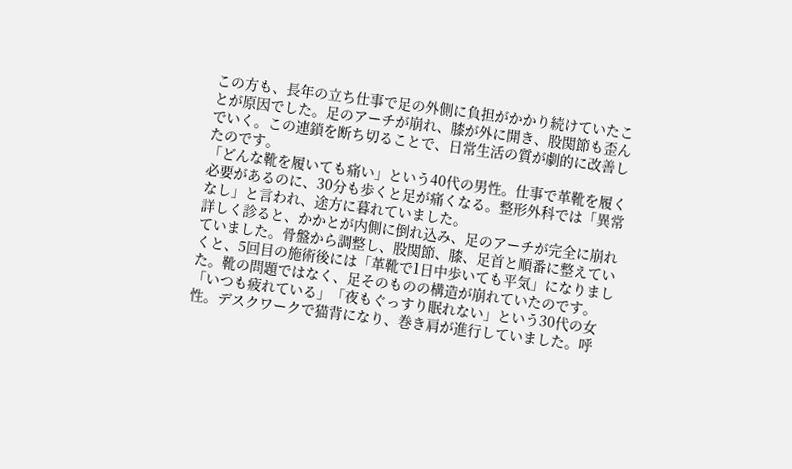この方も、長年の立ち仕事で足の外側に負担がかかり続けていたことが原因でした。足のアーチが崩れ、膝が外に開き、股関節も歪んでいく。この連鎖を断ち切ることで、日常生活の質が劇的に改善したのです。
「どんな靴を履いても痛い」という40代の男性。仕事で革靴を履く必要があるのに、30分も歩くと足が痛くなる。整形外科では「異常なし」と言われ、途方に暮れていました。
詳しく診ると、かかとが内側に倒れ込み、足のアーチが完全に崩れていました。骨盤から調整し、股関節、膝、足首と順番に整えていくと、5回目の施術後には「革靴で1日中歩いても平気」になりました。靴の問題ではなく、足そのものの構造が崩れていたのです。
「いつも疲れている」「夜もぐっすり眠れない」という30代の女性。デスクワークで猫背になり、巻き肩が進行していました。呼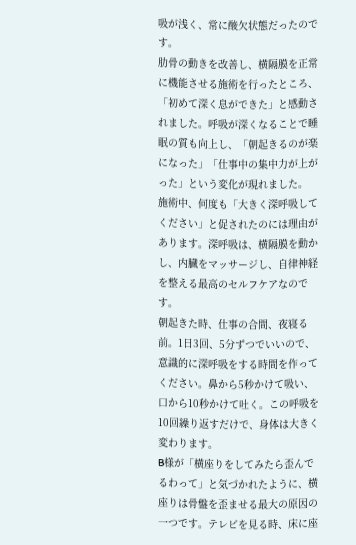吸が浅く、常に酸欠状態だったのです。
肋骨の動きを改善し、横隔膜を正常に機能させる施術を行ったところ、「初めて深く息ができた」と感動されました。呼吸が深くなることで睡眠の質も向上し、「朝起きるのが楽になった」「仕事中の集中力が上がった」という変化が現れました。
施術中、何度も「大きく深呼吸してください」と促されたのには理由があります。深呼吸は、横隔膜を動かし、内臓をマッサージし、自律神経を整える最高のセルフケアなのです。
朝起きた時、仕事の合間、夜寝る前。1日3回、5分ずつでいいので、意識的に深呼吸をする時間を作ってください。鼻から5秒かけて吸い、口から10秒かけて吐く。この呼吸を10回繰り返すだけで、身体は大きく変わります。
B様が「横座りをしてみたら歪んでるわって」と気づかれたように、横座りは骨盤を歪ませる最大の原因の一つです。テレビを見る時、床に座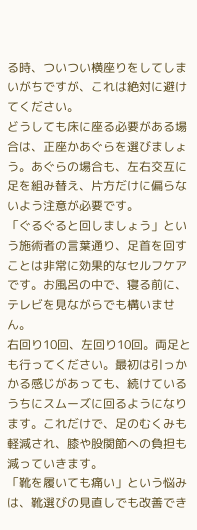る時、ついつい横座りをしてしまいがちですが、これは絶対に避けてください。
どうしても床に座る必要がある場合は、正座かあぐらを選びましょう。あぐらの場合も、左右交互に足を組み替え、片方だけに偏らないよう注意が必要です。
「ぐるぐると回しましょう」という施術者の言葉通り、足首を回すことは非常に効果的なセルフケアです。お風呂の中で、寝る前に、テレビを見ながらでも構いません。
右回り10回、左回り10回。両足とも行ってください。最初は引っかかる感じがあっても、続けているうちにスムーズに回るようになります。これだけで、足のむくみも軽減され、膝や股関節への負担も減っていきます。
「靴を履いても痛い」という悩みは、靴選びの見直しでも改善でき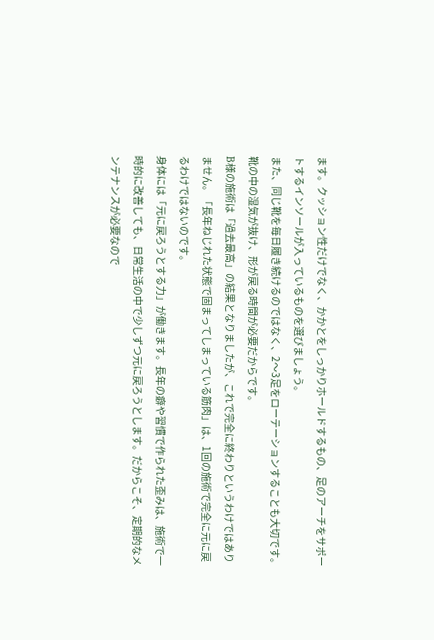ます。クッション性だけでなく、かかとをしっかりホールドするもの、足のアーチをサポートするインソールが入っているものを選びましょう。
また、同じ靴を毎日履き続けるのではなく、2〜3足をローテーションすることも大切です。靴の中の湿気が抜け、形が戻る時間が必要だからです。
B様の施術は「過去最高」の結果となりましたが、これで完全に終わりというわけではありません。「長年ねじれた状態で固まってしまっている筋肉」は、1回の施術で完全に元に戻るわけではないのです。
身体には「元に戻ろうとする力」が働きます。長年の癖や習慣で作られた歪みは、施術で一時的に改善しても、日常生活の中で少しずつ元に戻ろうとします。だからこそ、定期的なメンテナンスが必要なので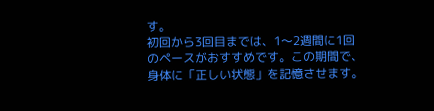す。
初回から3回目までは、1〜2週間に1回のペースがおすすめです。この期間で、身体に「正しい状態」を記憶させます。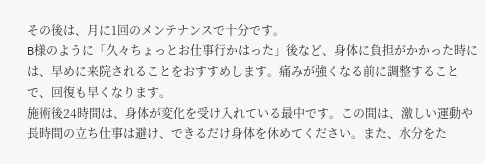その後は、月に1回のメンテナンスで十分です。
B様のように「久々ちょっとお仕事行かはった」後など、身体に負担がかかった時には、早めに来院されることをおすすめします。痛みが強くなる前に調整することで、回復も早くなります。
施術後24時間は、身体が変化を受け入れている最中です。この間は、激しい運動や長時間の立ち仕事は避け、できるだけ身体を休めてください。また、水分をた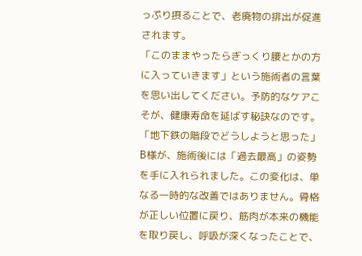っぷり摂ることで、老廃物の排出が促進されます。
「このままやったらぎっくり腰とかの方に入っていきます」という施術者の言葉を思い出してください。予防的なケアこそが、健康寿命を延ばす秘訣なのです。
「地下鉄の階段でどうしようと思った」B様が、施術後には「過去最高」の姿勢を手に入れられました。この変化は、単なる一時的な改善ではありません。骨格が正しい位置に戻り、筋肉が本来の機能を取り戻し、呼吸が深くなったことで、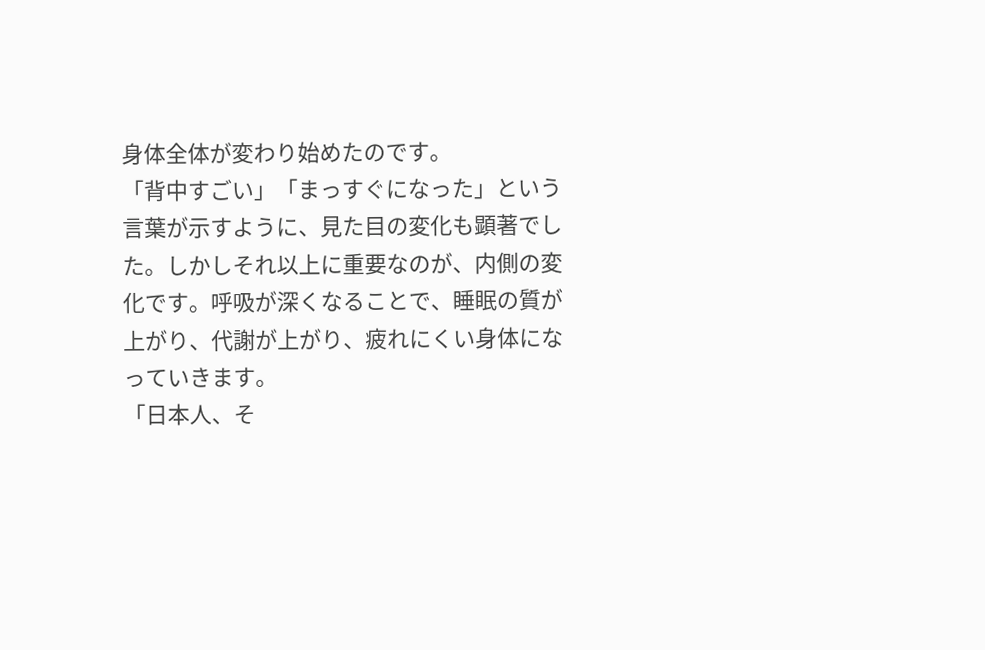身体全体が変わり始めたのです。
「背中すごい」「まっすぐになった」という言葉が示すように、見た目の変化も顕著でした。しかしそれ以上に重要なのが、内側の変化です。呼吸が深くなることで、睡眠の質が上がり、代謝が上がり、疲れにくい身体になっていきます。
「日本人、そ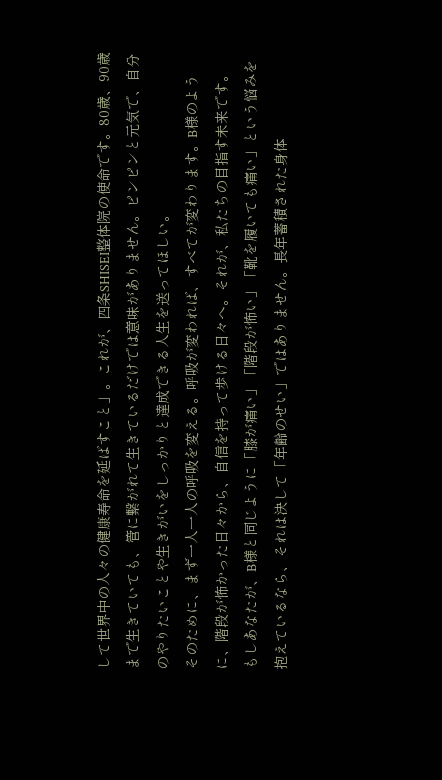して世界中の人々の健康寿命を延ばすこと」。これが、四条SHISEI整体院の使命です。80歳、90歳まで生きていても、管に繋がれて生きているだけでは意味がありません。ピンピンと元気で、自分のやりたいことや生きがいをしっかりと達成できる人生を送ってほしい。
そのために、まず一人一人の呼吸を変える。呼吸が変われば、すべてが変わります。B様のように、階段が怖かった日々から、自信を持って歩ける日々へ。それが、私たちの目指す未来です。
もしあなたが、B様と同じように「膝が痛い」「階段が怖い」「靴を履いても痛い」という悩みを抱えているなら、それは決して「年齢のせい」ではありません。長年蓄積された身体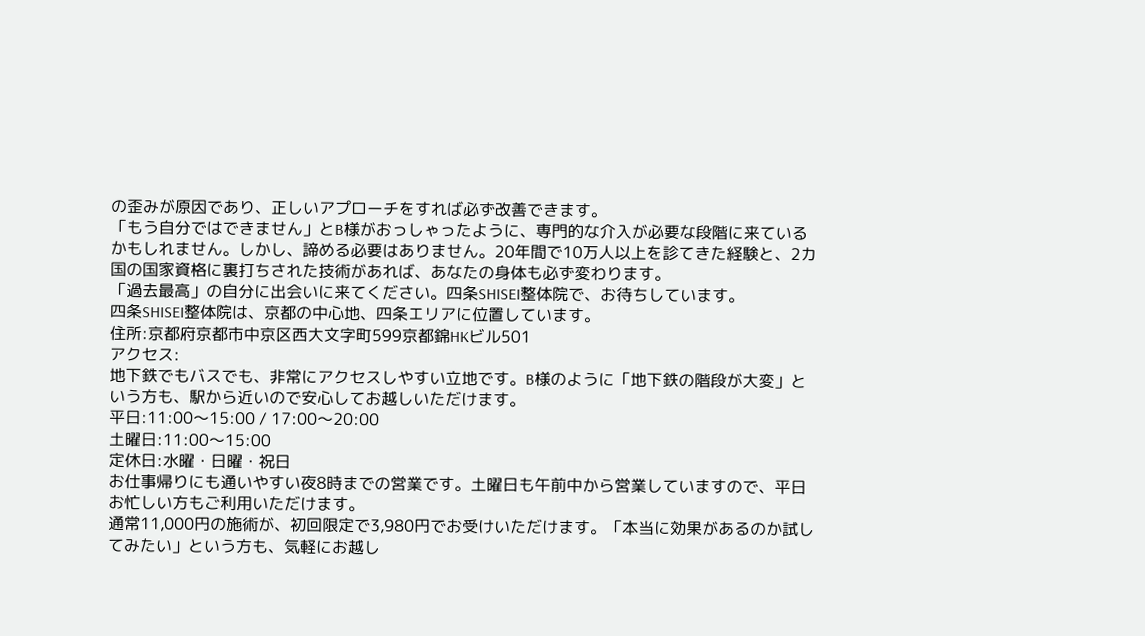の歪みが原因であり、正しいアプローチをすれば必ず改善できます。
「もう自分ではできません」とB様がおっしゃったように、専門的な介入が必要な段階に来ているかもしれません。しかし、諦める必要はありません。20年間で10万人以上を診てきた経験と、2カ国の国家資格に裏打ちされた技術があれば、あなたの身体も必ず変わります。
「過去最高」の自分に出会いに来てください。四条SHISEI整体院で、お待ちしています。
四条SHISEI整体院は、京都の中心地、四条エリアに位置しています。
住所:京都府京都市中京区西大文字町599京都錦HKビル501
アクセス:
地下鉄でもバスでも、非常にアクセスしやすい立地です。B様のように「地下鉄の階段が大変」という方も、駅から近いので安心してお越しいただけます。
平日:11:00〜15:00 / 17:00〜20:00
土曜日:11:00〜15:00
定休日:水曜・日曜・祝日
お仕事帰りにも通いやすい夜8時までの営業です。土曜日も午前中から営業していますので、平日お忙しい方もご利用いただけます。
通常11,000円の施術が、初回限定で3,980円でお受けいただけます。「本当に効果があるのか試してみたい」という方も、気軽にお越し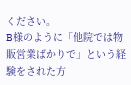ください。
B様のように「他院では物販営業ばかりで」という経験をされた方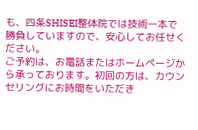も、四条SHISEI整体院では技術一本で勝負していますので、安心してお任せください。
ご予約は、お電話またはホームページから承っております。初回の方は、カウンセリングにお時間をいただき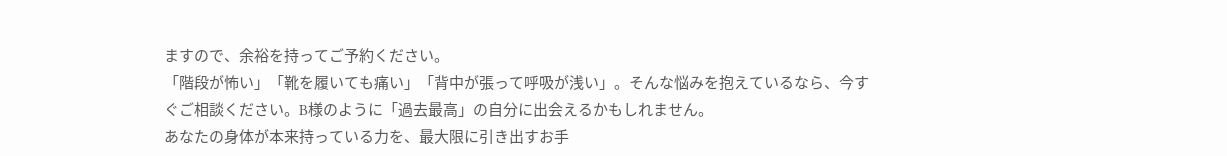ますので、余裕を持ってご予約ください。
「階段が怖い」「靴を履いても痛い」「背中が張って呼吸が浅い」。そんな悩みを抱えているなら、今すぐご相談ください。B様のように「過去最高」の自分に出会えるかもしれません。
あなたの身体が本来持っている力を、最大限に引き出すお手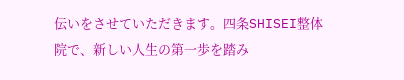伝いをさせていただきます。四条SHISEI整体院で、新しい人生の第一歩を踏み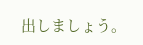出しましょう。